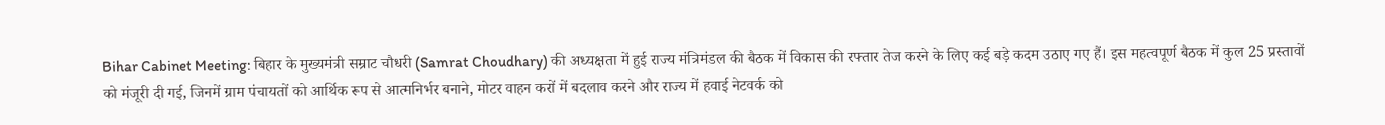Bihar Cabinet Meeting: बिहार के मुख्यमंत्री सम्राट चौधरी (Samrat Choudhary) की अध्यक्षता में हुई राज्य मंत्रिमंडल की बैठक में विकास की रफ्तार तेज करने के लिए कई बड़े कदम उठाए गए हैं। इस महत्वपूर्ण बैठक में कुल 25 प्रस्तावों को मंजूरी दी गई, जिनमें ग्राम पंचायतों को आर्थिक रूप से आत्मनिर्भर बनाने, मोटर वाहन करों में बदलाव करने और राज्य में हवाई नेटवर्क को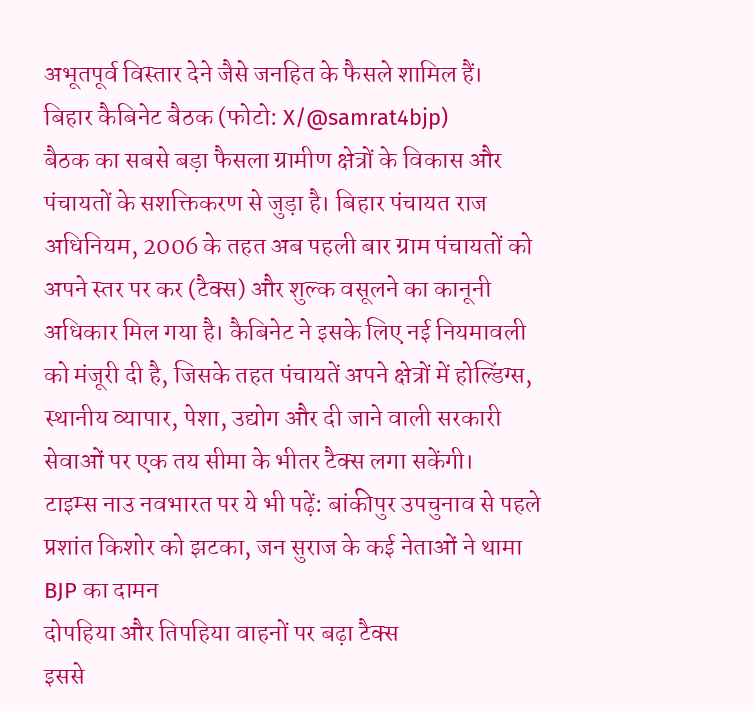अभूतपूर्व विस्तार देने जैसे जनहित के फैसले शामिल हैं।
बिहार कैबिनेट बैठक (फोटो: X/@samrat4bjp)
बैठक का सबसे बड़ा फैसला ग्रामीण क्षेत्रों के विकास और पंचायतों के सशक्तिकरण से जुड़ा है। बिहार पंचायत राज अधिनियम, 2006 के तहत अब पहली बार ग्राम पंचायतों को अपने स्तर पर कर (टैक्स) और शुल्क वसूलने का कानूनी अधिकार मिल गया है। कैबिनेट ने इसके लिए नई नियमावली को मंजूरी दी है, जिसके तहत पंचायतें अपने क्षेत्रों में होल्डिंग्स, स्थानीय व्यापार, पेशा, उद्योग और दी जाने वाली सरकारी सेवाओं पर एक तय सीमा के भीतर टैक्स लगा सकेंगी।
टाइम्स नाउ नवभारत पर ये भी पढ़ें: बांकीपुर उपचुनाव से पहले प्रशांत किशोर को झटका, जन सुराज के कई नेताओं ने थामा BJP का दामन
दोपहिया और तिपहिया वाहनों पर बढ़ा टैक्स
इससे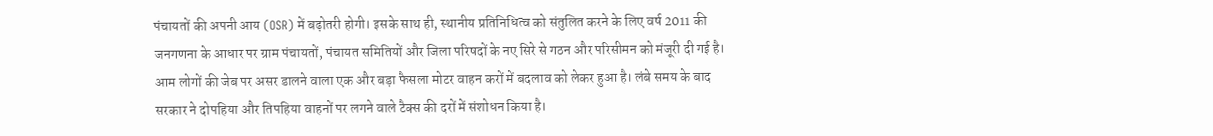पंचायतों की अपनी आय (OSR) में बढ़ोतरी होगी। इसके साथ ही, स्थानीय प्रतिनिधित्व को संतुलित करने के लिए वर्ष 2011 की जनगणना के आधार पर ग्राम पंचायतों, पंचायत समितियों और जिला परिषदों के नए सिरे से गठन और परिसीमन को मंजूरी दी गई है। आम लोगों की जेब पर असर डालने वाला एक और बड़ा फैसला मोटर वाहन करों में बदलाव को लेकर हुआ है। लंबे समय के बाद सरकार ने दोपहिया और तिपहिया वाहनों पर लगने वाले टैक्स की दरों में संशोधन किया है।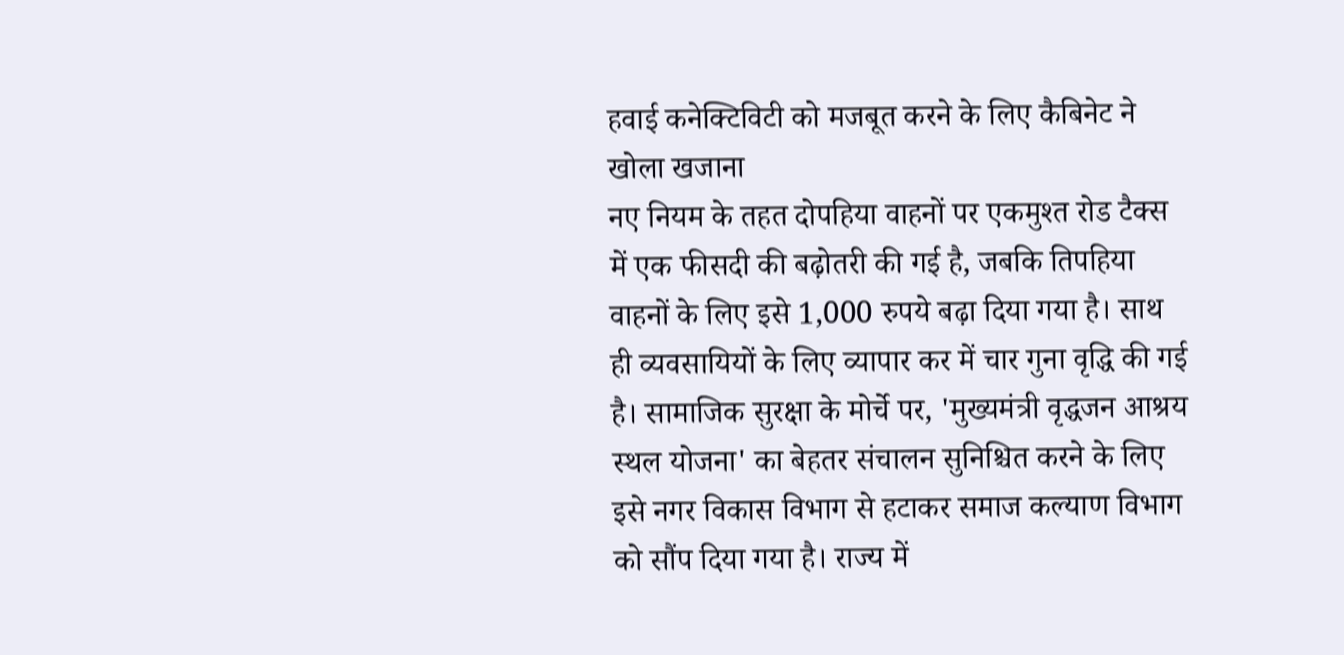हवाई कनेक्टिविटी को मजबूत करने के लिए कैबिनेट ने खोला खजाना
नए नियम के तहत दोपहिया वाहनों पर एकमुश्त रोड टैक्स में एक फीसदी की बढ़ोतरी की गई है, जबकि तिपहिया वाहनों के लिए इसे 1,000 रुपये बढ़ा दिया गया है। साथ ही व्यवसायियों के लिए व्यापार कर में चार गुना वृद्धि की गई है। सामाजिक सुरक्षा के मोर्चे पर, 'मुख्यमंत्री वृद्धजन आश्रय स्थल योजना' का बेहतर संचालन सुनिश्चित करने के लिए इसे नगर विकास विभाग से हटाकर समाज कल्याण विभाग को सौंप दिया गया है। राज्य में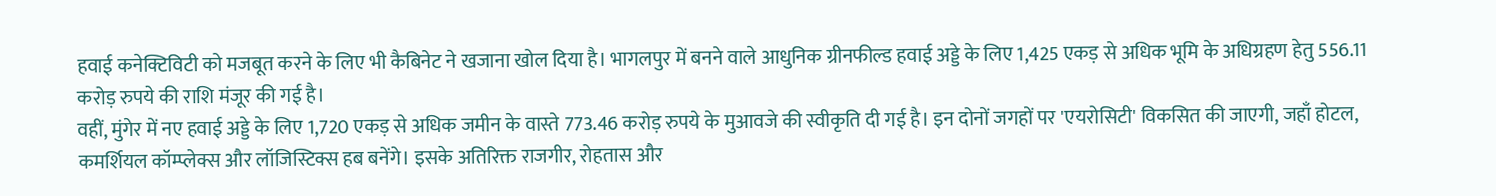हवाई कनेक्टिविटी को मजबूत करने के लिए भी कैबिनेट ने खजाना खोल दिया है। भागलपुर में बनने वाले आधुनिक ग्रीनफील्ड हवाई अड्डे के लिए 1,425 एकड़ से अधिक भूमि के अधिग्रहण हेतु 556.11 करोड़ रुपये की राशि मंजूर की गई है।
वहीं, मुंगेर में नए हवाई अड्डे के लिए 1,720 एकड़ से अधिक जमीन के वास्ते 773.46 करोड़ रुपये के मुआवजे की स्वीकृति दी गई है। इन दोनों जगहों पर 'एयरोसिटी' विकसित की जाएगी, जहाँ होटल, कमर्शियल कॉम्प्लेक्स और लॉजिस्टिक्स हब बनेंगे। इसके अतिरिक्त राजगीर, रोहतास और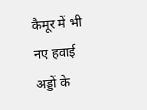कैमूर में भी नए हवाई अड्डों के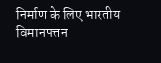निर्माण के लिए भारतीय विमानपत्तन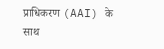प्राधिकरण (AAI) के साथ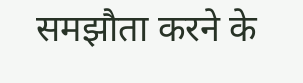समझौता करने के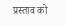प्रस्ताव को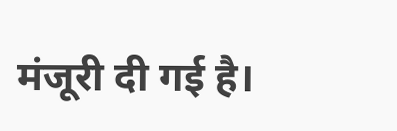मंजूरी दी गई है।